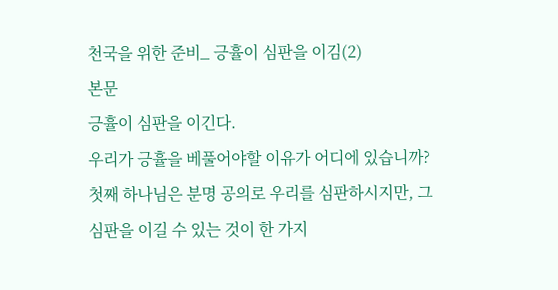천국을 위한 준비_ 긍휼이 심판을 이김(2)
본문
긍휼이 심판을 이긴다.
우리가 긍휼을 베풀어야할 이유가 어디에 있습니까? 첫째 하나님은 분명 공의로 우리를 심판하시지만, 그 심판을 이길 수 있는 것이 한 가지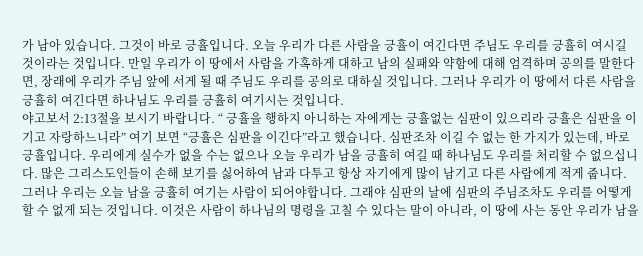가 남아 있습니다. 그것이 바로 긍휼입니다. 오늘 우리가 다른 사람을 긍휼이 여긴다면 주님도 우리를 긍휼히 여시길 것이라는 것입니다. 만일 우리가 이 땅에서 사람을 가혹하게 대하고 남의 실패와 약함에 대해 엄격하며 공의를 말한다면, 장래에 우리가 주님 앞에 서게 될 때 주님도 우리를 공의로 대하실 것입니다. 그러나 우리가 이 땅에서 다른 사람을 긍휼히 여긴다면 하나님도 우리를 긍휼히 여기시는 것입니다.
야고보서 2:13절을 보시기 바랍니다. “ 긍휼을 행하지 아니하는 자에게는 긍휼없는 심판이 있으리라 긍휼은 심판을 이기고 자랑하느니라” 여기 보면 “긍휼은 심판을 이긴다”라고 했습니다. 심판조차 이길 수 없는 한 가지가 있는데, 바로 긍휼입니다. 우리에게 실수가 없을 수는 없으나 오늘 우리가 남을 긍휼히 여길 때 하나님도 우리를 처리할 수 없으십니다. 많은 그리스도인들이 손해 보기를 싫어하여 남과 다투고 항상 자기에게 많이 남기고 다른 사람에게 적게 줍니다. 그러나 우리는 오늘 남을 긍휼히 여기는 사람이 되어야합니다. 그래야 심판의 날에 심판의 주님조차도 우리를 어떻게 할 수 없게 되는 것입니다. 이것은 사람이 하나님의 명령을 고칠 수 있다는 말이 아니라, 이 땅에 사는 동안 우리가 남을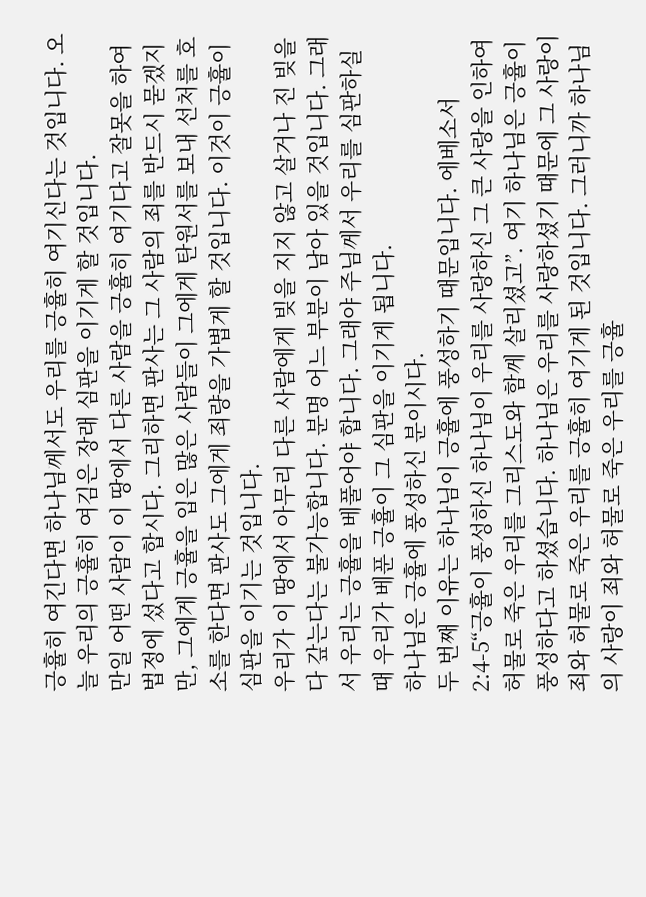긍휼히 여긴다면 하나님께서도 우리를 긍휼히 여기신다는 것입니다. 오늘 우리의 긍휼히 여김은 장래 심판을 이기게 할 것입니다.
만일 어떤 사람이 이 땅에서 다른 사람을 긍휼히 여기다고 잘못을 하여 법정에 섰다고 합시다. 그리하면 판사는 그 사람의 죄를 반드시 묻겠지만, 그에게 긍휼을 입은 많은 사람들이 그에게 탄원서를 보내 선처를 호소를 한다면 판사도 그에게 죄량을 가볍게 할 것입니다. 이것이 긍휼이 심판을 이기는 것입니다.
우리가 이 땅에서 아무리 다른 사람에게 빚을 지지 않고 살거나 진 빚을 다 갚는다는 불가능합니다. 분명 어느 부분이 남아 있을 것입니다. 그래서 우리는 긍휼을 베풀어야 합니다. 그래야 주님께서 우리를 심판하실 때 우리가 베푼 긍휼이 그 심판을 이기게 됩니다.
하나님은 긍휼에 풍성하신 분이시다.
두 번째 이유는 하나님이 긍휼에 풍성하기 때문입니다. 에베소서2:4-5“긍휼이 풍성하신 하나님이 우리를 사랑하신 그 큰 사랑을 인하여 허물로 죽은 우리를 그리스도와 함께 살리셨고”. 여기 하나님은 긍휼이 풍성하다고 하셨습니다. 하나님은 우리를 사랑하셨기 때문에 그 사랑이 죄와 허물로 죽은 우리를 긍휼히 여기게 된 것입니다. 그러니까 하나님의 사랑이 죄와 허물로 죽은 우리를 긍휼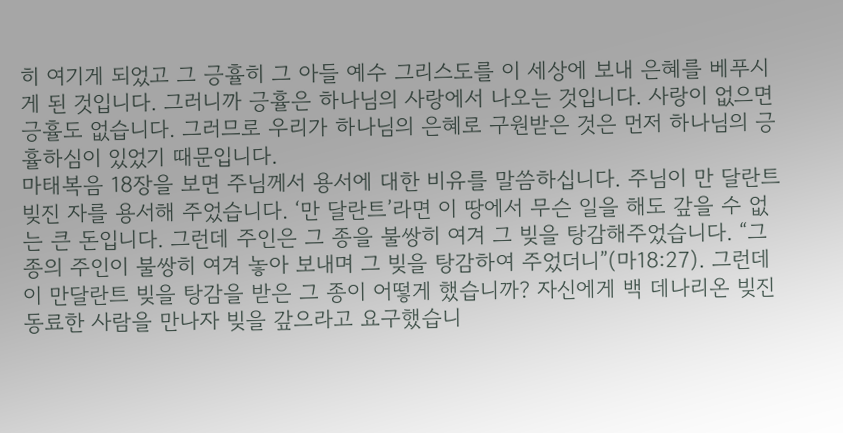히 여기게 되었고 그 긍휼히 그 아들 예수 그리스도를 이 세상에 보내 은혜를 베푸시게 된 것입니다. 그러니까 긍휼은 하나님의 사랑에서 나오는 것입니다. 사랑이 없으면 긍휼도 없습니다. 그러므로 우리가 하나님의 은혜로 구원받은 것은 먼저 하나님의 긍휼하심이 있었기 때문입니다.
마태복음 18장을 보면 주님께서 용서에 대한 비유를 말씀하십니다. 주님이 만 달란트 빚진 자를 용서해 주었습니다. ‘만 달란트’라면 이 땅에서 무슨 일을 해도 갚을 수 없는 큰 돈입니다. 그런데 주인은 그 종을 불쌍히 여겨 그 빚을 탕감해주었습니다. “그 종의 주인이 불쌍히 여겨 놓아 보내며 그 빚을 탕감하여 주었더니”(마18:27). 그런데 이 만달란트 빚을 탕감을 받은 그 종이 어떻게 했습니까? 자신에게 백 데나리온 빚진 동료한 사람을 만나자 빚을 갚으라고 요구했습니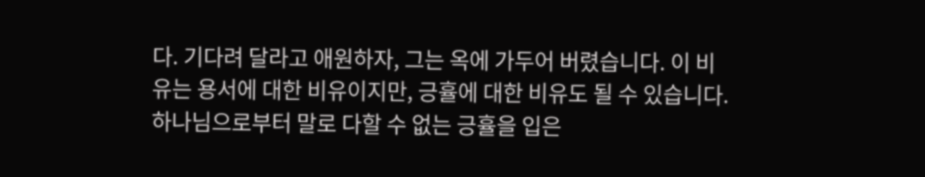다. 기다려 달라고 애원하자, 그는 옥에 가두어 버렸습니다. 이 비유는 용서에 대한 비유이지만, 긍휼에 대한 비유도 될 수 있습니다. 하나님으로부터 말로 다할 수 없는 긍휼을 입은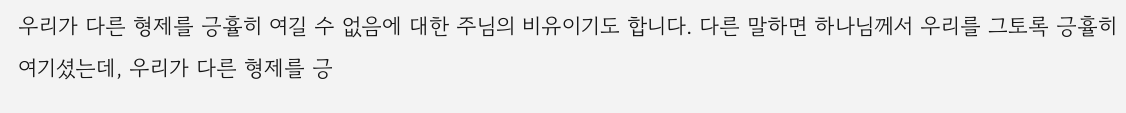우리가 다른 형제를 긍휼히 여길 수 없음에 대한 주님의 비유이기도 합니다. 다른 말하면 하나님께서 우리를 그토록 긍휼히 여기셨는데, 우리가 다른 형제를 긍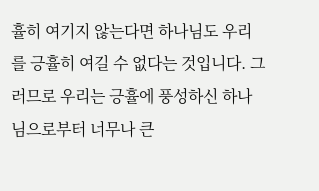휼히 여기지 않는다면 하나님도 우리를 긍휼히 여길 수 없다는 것입니다. 그러므로 우리는 긍휼에 풍성하신 하나님으로부터 너무나 큰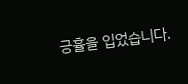긍휼을 입었습니다.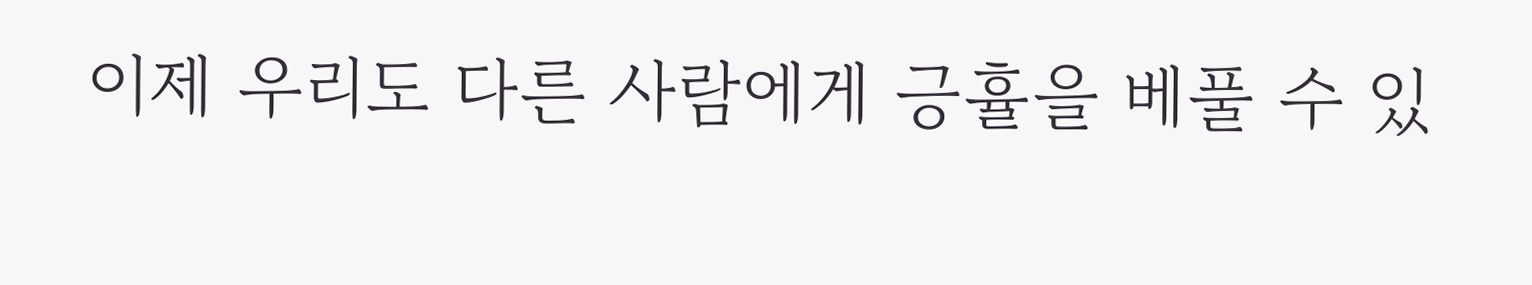이제 우리도 다른 사람에게 긍휼을 베풀 수 있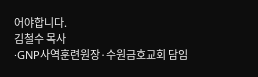어야합니다.
김철수 목사
·GNP사역훈련원장·수원금호교회 담임